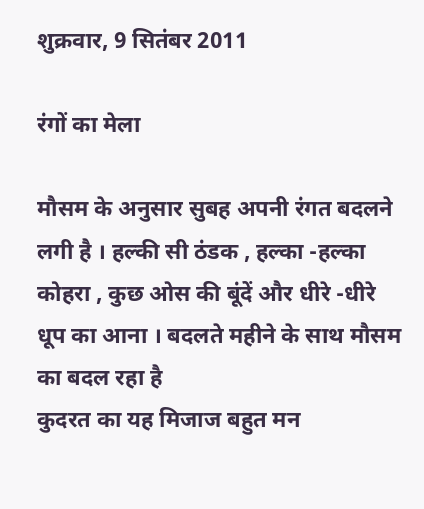शुक्रवार, 9 सितंबर 2011

रंगों का मेला

मौसम के अनुसार सुबह अपनी रंगत बदलने लगी है । हल्की सी ठंडक , हल्का -हल्का कोहरा , कुछ ओस की बूंदें और धीरे -धीरे धूप का आना । बदलते महीने के साथ मौसम का बदल रहा है
कुदरत का यह मिजाज बहुत मन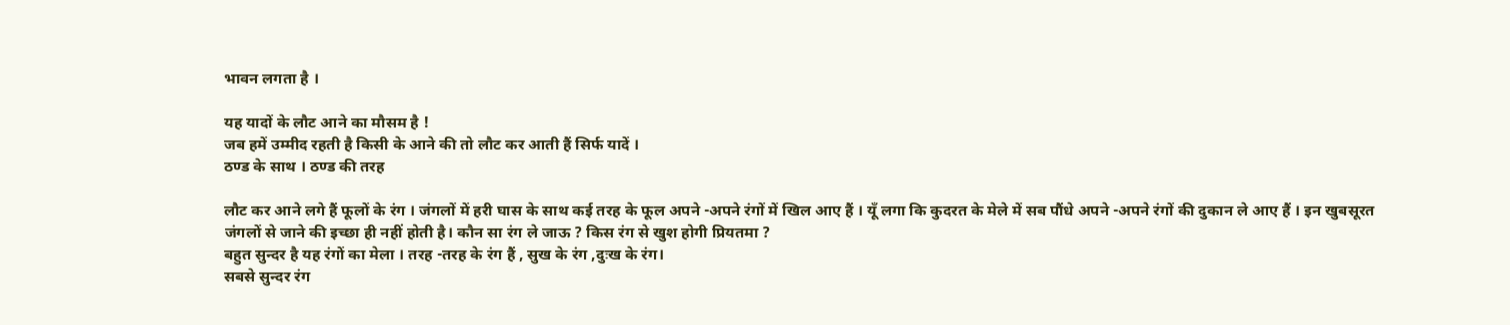भावन लगता है ।

यह यादों के लौट आने का मौसम है !
जब हमें उम्मीद रहती है किसी के आने की तो लौट कर आती हैं सिर्फ यादें ।
ठण्ड के साथ । ठण्ड की तरह

लौट कर आने लगे हैं फूलों के रंग । जंगलों में हरी घास के साथ कई तरह के फूल अपने -अपने रंगों में खिल आए हैं । यूँ लगा कि कुदरत के मेले में सब पौंधे अपने -अपने रंगों की दुकान ले आए हैं । इन खुबसूरत जंगलों से जाने की इच्छा ही नहीं होती है। कौन सा रंग ले जाऊ ? किस रंग से खुश होगी प्रियतमा ?
बहुत सुन्दर है यह रंगों का मेला । तरह -तरह के रंग हैं , सुख के रंग ,दुःख के रंग।
सबसे सुन्दर रंग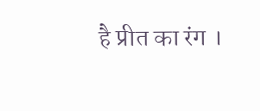है प्रीत का रंग ।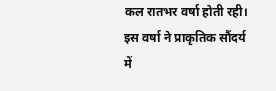कल रातभर वर्षा होती रही।   इस वर्षा ने प्राकृतिक सौंदर्य में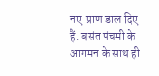नए  प्राण डाल दिए हैं. बसंत पंचमी के आगमन के साथ ही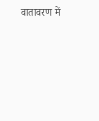वातावरण में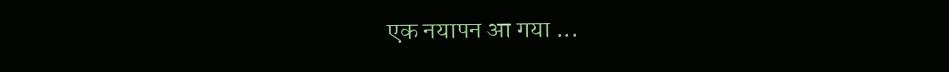एक नयापन आ गया ...